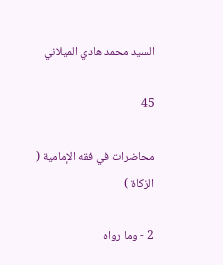السيد محمد هادي الميلاني

45

محاضرات في فقه الإمامية ( الزكاة )

2 - وما رواه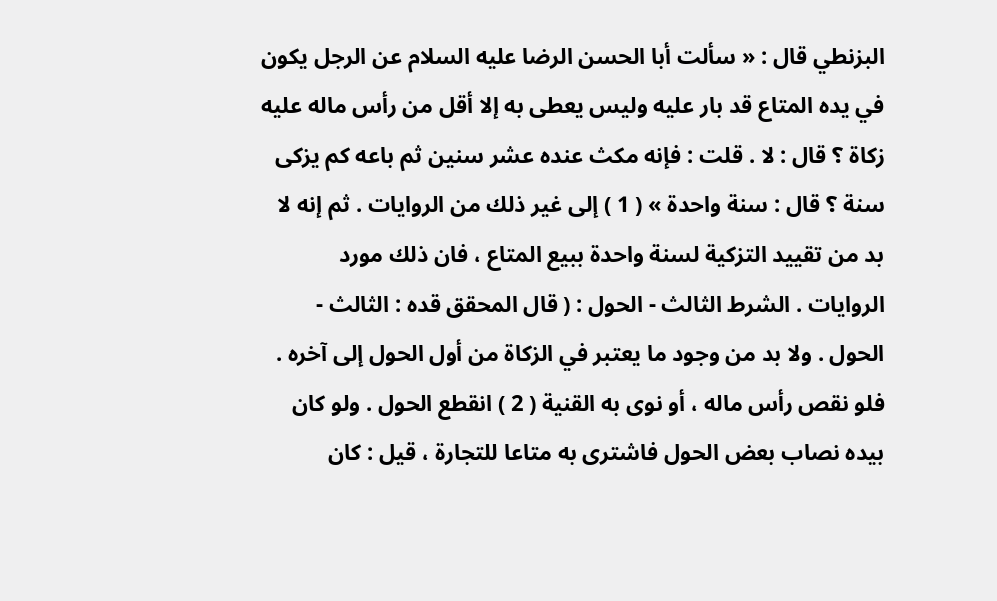البزنطي قال : « سألت أبا الحسن الرضا عليه السلام عن الرجل يكون في يده المتاع قد بار عليه وليس يعطى به إلا أقل من رأس ماله عليه زكاة ؟ قال : لا . قلت : فإنه مكث عنده عشر سنين ثم باعه كم يزكى سنة ؟ قال : سنة واحدة » ( 1 ) إلى غير ذلك من الروايات . ثم إنه لا بد من تقييد التزكية لسنة واحدة ببيع المتاع ، فان ذلك مورد الروايات . الشرط الثالث - الحول : ( قال المحقق قده : الثالث - الحول . ولا بد من وجود ما يعتبر في الزكاة من أول الحول إلى آخره . فلو نقص رأس ماله ، أو نوى به القنية ( 2 ) انقطع الحول . ولو كان بيده نصاب بعض الحول فاشترى به متاعا للتجارة ، قيل : كان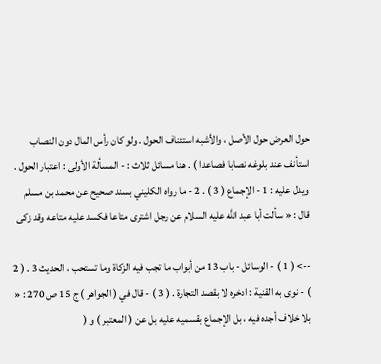حول العرض حول الأصل ، والأشبه استئناف الحول . ولو كان رأس المال دون النصاب استأنف عند بلوغه نصابا فصاعدا ) . هنا مسائل ثلاث : - المسألة الأولى : اعتبار الحول . ويدل عليه : 1 - الإجماع ( 3 ) . 2 - ما رواه الكليني بسند صحيح عن محمد بن مسلم قال : « سألت أبا عبد اللَّه عليه السلام عن رجل اشترى متاعا فكسد عليه متاعه وقد زكى

--> ( 1 ) - الوسائل - باب 13 من أبواب ما تجب فيه الزكاة وما تستحب ، الحديث 3 . ( 2 ) - نوى به القنية : ادخره لا بقصد التجارة . ( 3 ) - قال في ( الجواهر ) ج 15 ص 270 : « بلا خلاف أجده فيه ، بل الإجماع بقسميه عليه بل عن ( المعتبر ) و (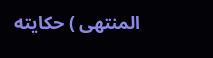المنتهى ) حكايته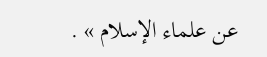عن علماء الإسلام » .